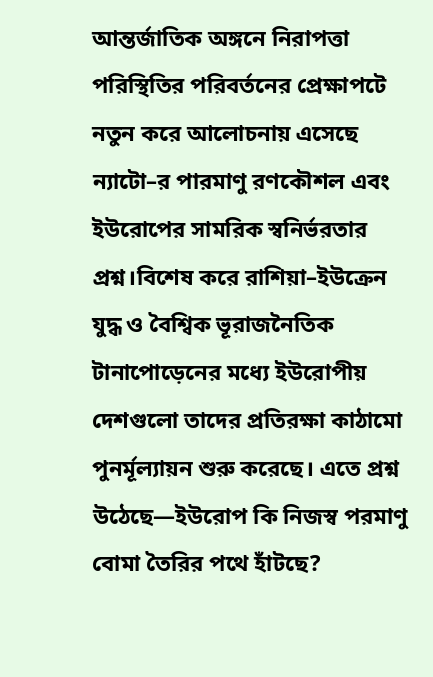আন্তর্জাতিক অঙ্গনে নিরাপত্তা পরিস্থিতির পরিবর্তনের প্রেক্ষাপটে নতুন করে আলোচনায় এসেছে ন্যাটো–র পারমাণু রণকৌশল এবং ইউরোপের সামরিক স্বনির্ভরতার প্রশ্ন।বিশেষ করে রাশিয়া–ইউক্রেন যুদ্ধ ও বৈশ্বিক ভূরাজনৈতিক টানাপোড়েনের মধ্যে ইউরোপীয় দেশগুলো তাদের প্রতিরক্ষা কাঠামো পুনর্মূল্যায়ন শুরু করেছে। এতে প্রশ্ন উঠেছে—ইউরোপ কি নিজস্ব পরমাণু বোমা তৈরির পথে হাঁটছে?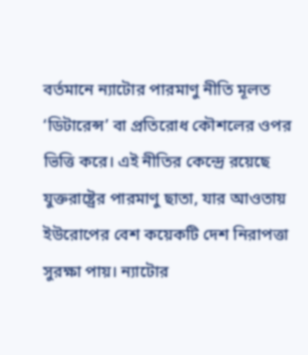বর্তমানে ন্যাটোর পারমাণু নীতি মূলত ‘ডিটারেন্স’ বা প্রতিরোধ কৌশলের ওপর ভিত্তি করে। এই নীতির কেন্দ্রে রয়েছে যুক্তরাষ্ট্রের পারমাণু ছাতা, যার আওতায় ইউরোপের বেশ কয়েকটি দেশ নিরাপত্তা সুরক্ষা পায়। ন্যাটোর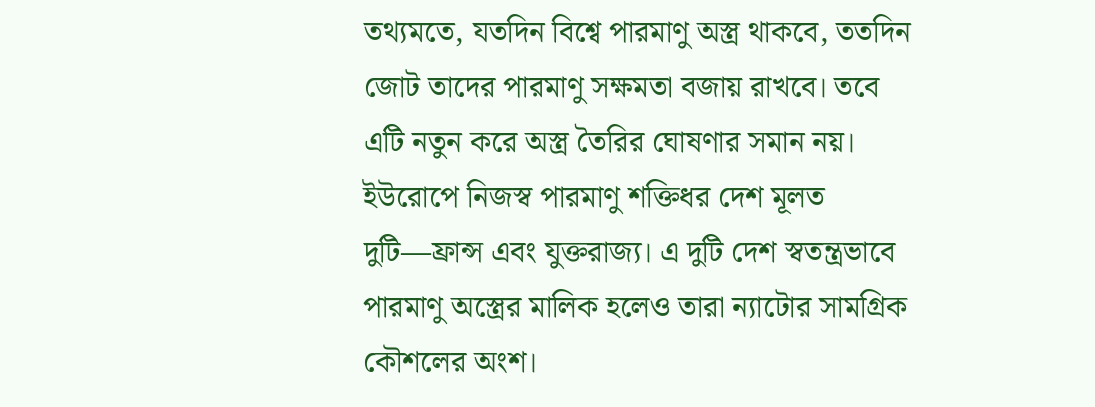তথ্যমতে, যতদিন বিশ্বে পারমাণু অস্ত্র থাকবে, ততদিন জোট তাদের পারমাণু সক্ষমতা বজায় রাখবে। তবে এটি নতুন করে অস্ত্র তৈরির ঘোষণার সমান নয়।
ইউরোপে নিজস্ব পারমাণু শক্তিধর দেশ মূলত দুটি—ফ্রান্স এবং যুক্তরাজ্য। এ দুটি দেশ স্বতন্ত্রভাবে পারমাণু অস্ত্রের মালিক হলেও তারা ন্যাটোর সামগ্রিক কৌশলের অংশ।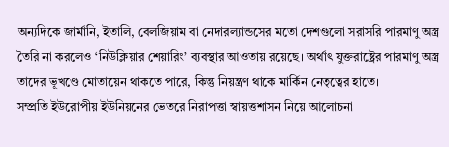অন্যদিকে জার্মানি, ইতালি, বেলজিয়াম বা নেদারল্যান্ডসের মতো দেশগুলো সরাসরি পারমাণু অস্ত্র তৈরি না করলেও ‘নিউক্লিয়ার শেয়ারিং’ ব্যবস্থার আওতায় রয়েছে। অর্থাৎ যুক্তরাষ্ট্রের পারমাণু অস্ত্র তাদের ভূখণ্ডে মোতায়েন থাকতে পারে, কিন্তু নিয়ন্ত্রণ থাকে মার্কিন নেতৃত্বের হাতে।
সম্প্রতি ইউরোপীয় ইউনিয়নের ভেতরে নিরাপত্তা স্বায়ত্তশাসন নিয়ে আলোচনা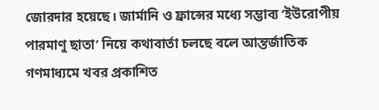জোরদার হয়েছে। জার্মানি ও ফ্রান্সের মধ্যে সম্ভাব্য ‘ইউরোপীয় পারমাণু ছাতা’ নিয়ে কথাবার্তা চলছে বলে আন্তর্জাতিক গণমাধ্যমে খবর প্রকাশিত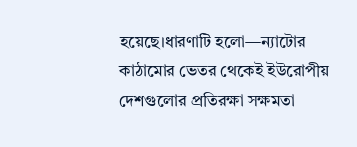হয়েছে।ধারণাটি হলো—ন্যাটোর কাঠামোর ভেতর থেকেই ইউরোপীয় দেশগুলোর প্রতিরক্ষা সক্ষমতা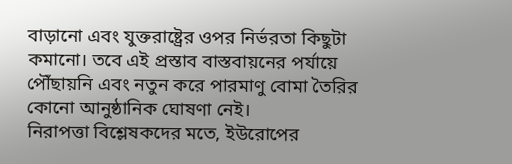বাড়ানো এবং যুক্তরাষ্ট্রের ওপর নির্ভরতা কিছুটা কমানো। তবে এই প্রস্তাব বাস্তবায়নের পর্যায়ে পৌঁছায়নি এবং নতুন করে পারমাণু বোমা তৈরির কোনো আনুষ্ঠানিক ঘোষণা নেই।
নিরাপত্তা বিশ্লেষকদের মতে, ইউরোপের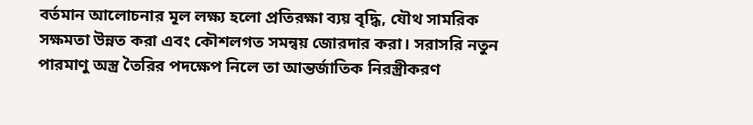বর্তমান আলোচনার মূল লক্ষ্য হলো প্রতিরক্ষা ব্যয় বৃদ্ধি, যৌথ সামরিক সক্ষমতা উন্নত করা এবং কৌশলগত সমন্বয় জোরদার করা। সরাসরি নতুন পারমাণু অস্ত্র তৈরির পদক্ষেপ নিলে তা আন্তর্জাতিক নিরস্ত্রীকরণ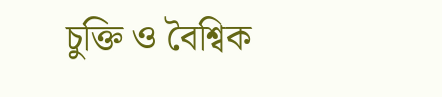চুক্তি ও বৈশ্বিক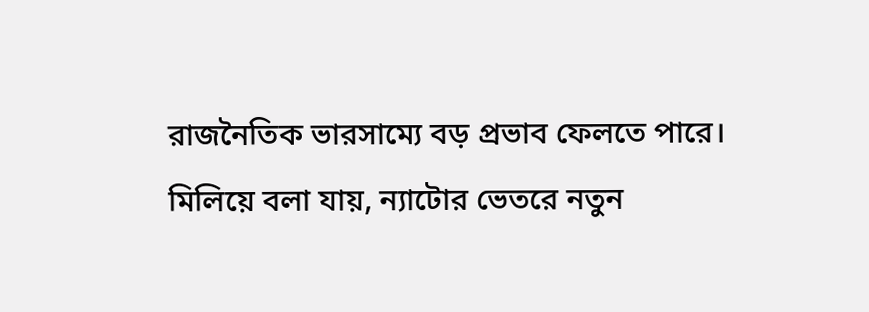রাজনৈতিক ভারসাম্যে বড় প্রভাব ফেলতে পারে।
মিলিয়ে বলা যায়, ন্যাটোর ভেতরে নতুন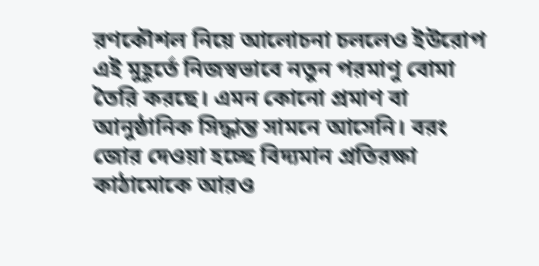রণকৌশল নিয়ে আলোচনা চললেও ইউরোপ এই মুহূর্তে নিজস্বভাবে নতুন পরমাণু বোমা তৈরি করছে। এমন কোনো প্রমাণ বা আনুষ্ঠানিক সিদ্ধান্ত সামনে আসেনি। বরং জোর দেওয়া হচ্ছে বিদ্যমান প্রতিরক্ষা কাঠামোকে আরও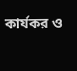কার্যকর ও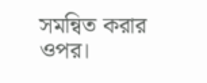সমন্বিত করার ওপর।